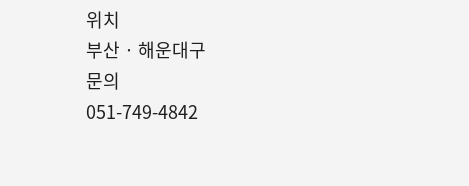위치
부산 · 해운대구
문의
051-749-4842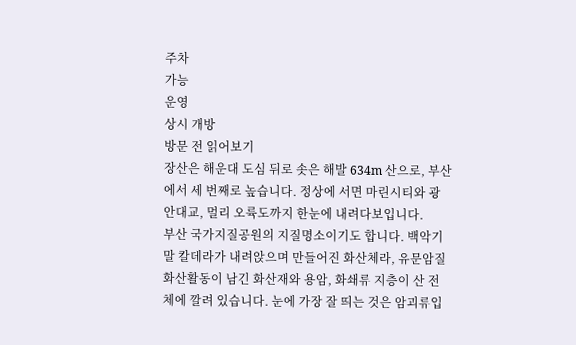주차
가능
운영
상시 개방
방문 전 읽어보기
장산은 해운대 도심 뒤로 솟은 해발 634m 산으로, 부산에서 세 번째로 높습니다. 정상에 서면 마린시티와 광안대교, 멀리 오륙도까지 한눈에 내려다보입니다.
부산 국가지질공원의 지질명소이기도 합니다. 백악기 말 칼데라가 내려앉으며 만들어진 화산체라, 유문암질 화산활동이 남긴 화산재와 용암, 화쇄류 지층이 산 전체에 깔려 있습니다. 눈에 가장 잘 띄는 것은 암괴류입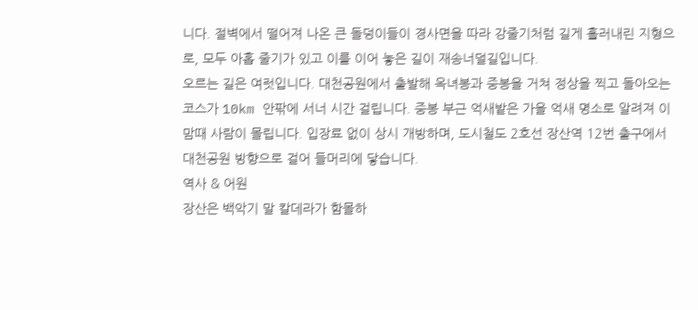니다. 절벽에서 떨어져 나온 큰 돌덩이들이 경사면을 따라 강줄기처럼 길게 흘러내린 지형으로, 모두 아홉 줄기가 있고 이를 이어 놓은 길이 재송너덜길입니다.
오르는 길은 여럿입니다. 대천공원에서 출발해 옥녀봉과 중봉을 거쳐 정상을 찍고 돌아오는 코스가 10km 안팎에 서너 시간 걸립니다. 중봉 부근 억새밭은 가을 억새 명소로 알려져 이맘때 사람이 몰립니다. 입장료 없이 상시 개방하며, 도시철도 2호선 장산역 12번 출구에서 대천공원 방향으로 걸어 들머리에 닿습니다.
역사 & 어원
장산은 백악기 말 칼데라가 함몰하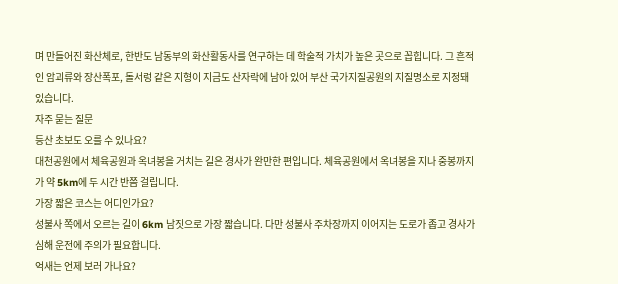며 만들어진 화산체로, 한반도 남동부의 화산활동사를 연구하는 데 학술적 가치가 높은 곳으로 꼽힙니다. 그 흔적인 암괴류와 장산폭포, 돌서렁 같은 지형이 지금도 산자락에 남아 있어 부산 국가지질공원의 지질명소로 지정돼 있습니다.
자주 묻는 질문
등산 초보도 오를 수 있나요?
대천공원에서 체육공원과 옥녀봉을 거치는 길은 경사가 완만한 편입니다. 체육공원에서 옥녀봉을 지나 중봉까지가 약 5km에 두 시간 반쯤 걸립니다.
가장 짧은 코스는 어디인가요?
성불사 쪽에서 오르는 길이 6km 남짓으로 가장 짧습니다. 다만 성불사 주차장까지 이어지는 도로가 좁고 경사가 심해 운전에 주의가 필요합니다.
억새는 언제 보러 가나요?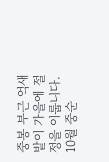중봉 부근 억새밭이 가을에 절정을 이룹니다. 10월 중순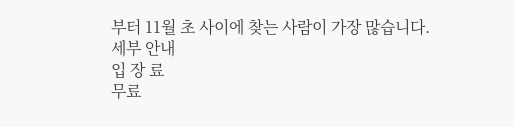부터 11월 초 사이에 찾는 사람이 가장 많습니다.
세부 안내
입 장 료
무료